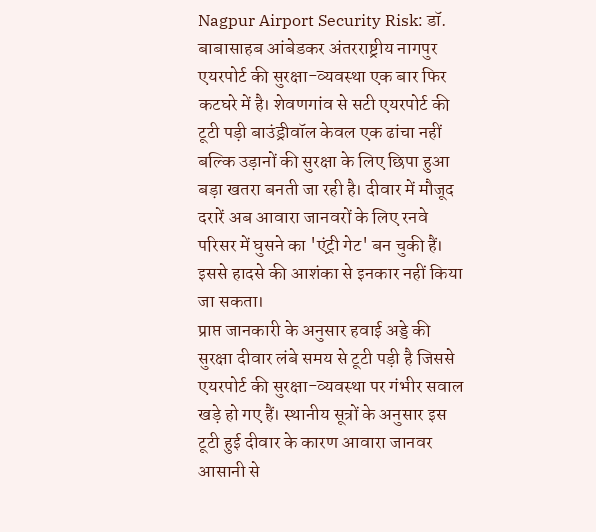Nagpur Airport Security Risk: डॉ. बाबासाहब आंबेडकर अंतरराष्ट्रीय नागपुर एयरपोर्ट की सुरक्षा-व्यवस्था एक बार फिर कटघरे में है। शेवणगांव से सटी एयरपोर्ट की टूटी पड़ी बाउंड्रीवॉल केवल एक ढांचा नहीं बल्कि उड़ानों की सुरक्षा के लिए छिपा हुआ बड़ा खतरा बनती जा रही है। दीवार में मौजूद दरारें अब आवारा जानवरों के लिए रनवे परिसर में घुसने का 'एंट्री गेट' बन चुकी हैं। इससे हादसे की आशंका से इनकार नहीं किया जा सकता।
प्राप्त जानकारी के अनुसार हवाई अड्डे की सुरक्षा दीवार लंबे समय से टूटी पड़ी है जिससे एयरपोर्ट की सुरक्षा-व्यवस्था पर गंभीर सवाल खड़े हो गए हैं। स्थानीय सूत्रों के अनुसार इस टूटी हुई दीवार के कारण आवारा जानवर आसानी से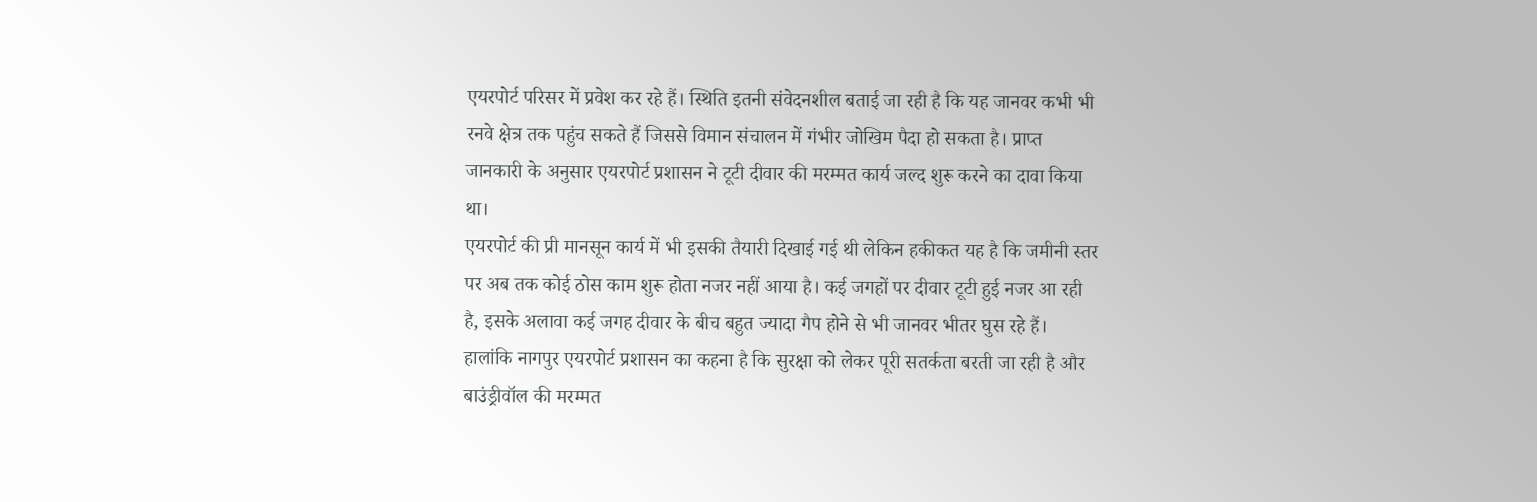एयरपोर्ट परिसर में प्रवेश कर रहे हैं। स्थिति इतनी संवेदनशील बताई जा रही है कि यह जानवर कभी भी रनवे क्षेत्र तक पहुंच सकते हैं जिससे विमान संचालन में गंभीर जोखिम पैदा हो सकता है। प्राप्त जानकारी के अनुसार एयरपोर्ट प्रशासन ने टूटी दीवार की मरम्मत कार्य जल्द शुरू करने का दावा किया था।
एयरपोर्ट की प्री मानसून कार्य में भी इसकी तैयारी दिखाई गई थी लेकिन हकीकत यह है कि जमीनी स्तर पर अब तक कोई ठोस काम शुरू होता नजर नहीं आया है। कई जगहों पर दीवार टूटी हुई नजर आ रही है, इसके अलावा कई जगह दीवार के बीच बहुत ज्यादा गैप होने से भी जानवर भीतर घुस रहे हैं। हालांकि नागपुर एयरपोर्ट प्रशासन का कहना है कि सुरक्षा को लेकर पूरी सतर्कता बरती जा रही है और बाउंड्रीवॉल की मरम्मत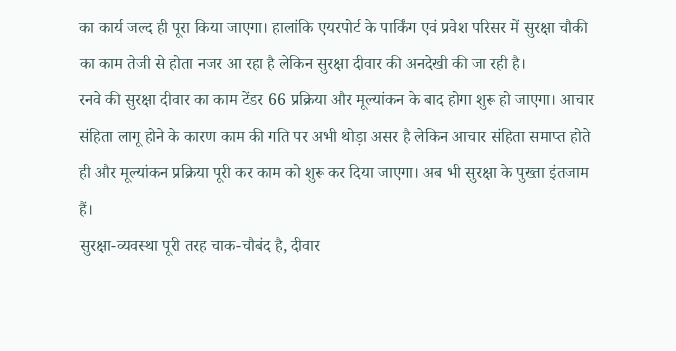का कार्य जल्द ही पूरा किया जाएगा। हालांकि एयरपोर्ट के पार्किंग एवं प्रवेश परिसर में सुरक्षा चौकी का काम तेजी से होता नजर आ रहा है लेकिन सुरक्षा दीवार की अनदेखी की जा रही है।
रनवे की सुरक्षा दीवार का काम टेंडर 66 प्रक्रिया और मूल्यांकन के बाद होगा शुरू हो जाएगा। आचार संहिता लागू होने के कारण काम की गति पर अभी थोड़ा असर है लेकिन आचार संहिता समाप्त होते ही और मूल्यांकन प्रक्रिया पूरी कर काम को शुरू कर दिया जाएगा। अब भी सुरक्षा के पुख्ता इंतजाम हैं।
सुरक्षा-व्यवस्था पूरी तरह चाक-चौबंद है, दीवार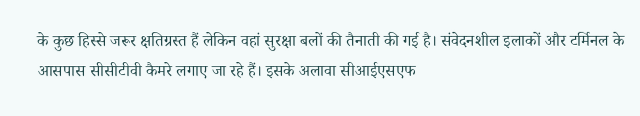के कुछ हिस्से जरूर क्षतिग्रस्त हैं लेकिन वहां सुरक्षा बलों की तैनाती की गई है। संवेदनशील इलाकों और टर्मिनल के आसपास सीसीटीवी कैमरे लगाए जा रहे हैं। इसके अलावा सीआईएसएफ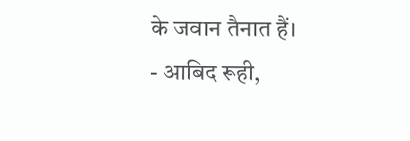के जवान तैनात हैं।
- आबिद रूही,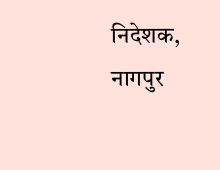निदेशक, नागपुर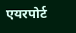एयरपोर्ट